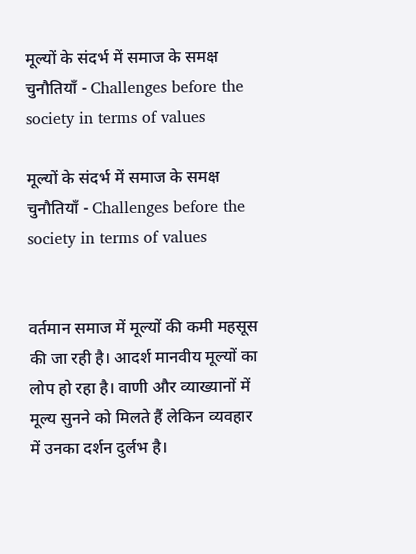मूल्यों के संदर्भ में समाज के समक्ष चुनौतियाँ - Challenges before the society in terms of values

मूल्यों के संदर्भ में समाज के समक्ष चुनौतियाँ - Challenges before the society in terms of values


वर्तमान समाज में मूल्यों की कमी महसूस की जा रही है। आदर्श मानवीय मूल्यों का लोप हो रहा है। वाणी और व्याख्यानों में मूल्य सुनने को मिलते हैं लेकिन व्यवहार में उनका दर्शन दुर्लभ है।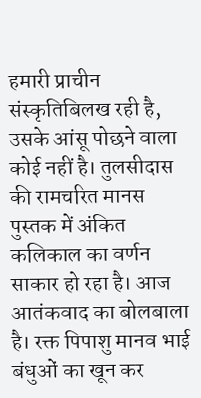हमारी प्राचीन संस्कृतिबिलख रही है, उसके आंसू पोछने वाला कोई नहीं है। तुलसीदास की रामचरित मानस पुस्तक में अंकित कलिकाल का वर्णन साकार हो रहा है। आज आतंकवाद का बोलबाला है। रक्त पिपाशु मानव भाई बंधुओं का खून कर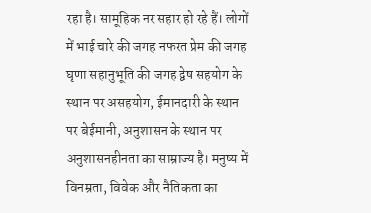रहा है। सामूहिक नर सहार हो रहे हैं। लोगों में भाई चारे की जगह नफरत प्रेम की जगह घृणा सहानुभूति की जगह द्वेष सहयोग के स्थान पर असहयोग, ईमानदारी के स्थान पर बेईमानी, अनुशासन के स्थान पर अनुशासनहीनता का साम्राज्य है। मनुष्य में विनम्रता, विवेक और नैतिकता का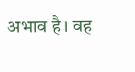अभाव है। वह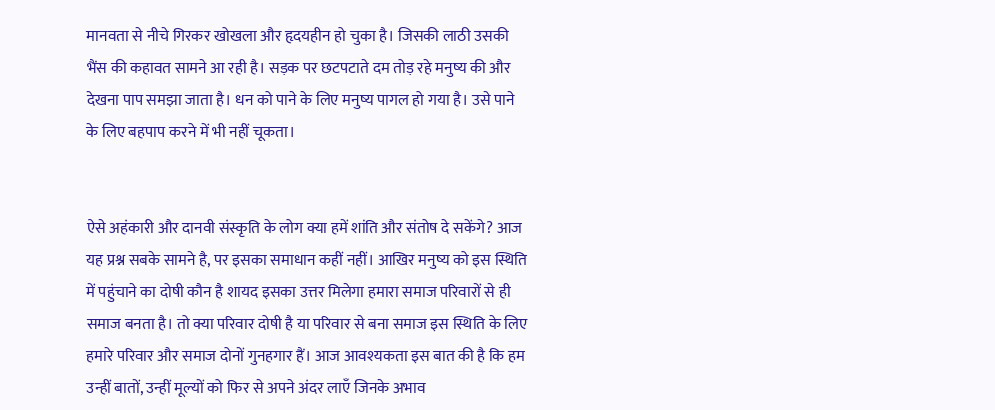मानवता से नीचे गिरकर खोखला और हृदयहीन हो चुका है। जिसकी लाठी उसकी भैंस की कहावत सामने आ रही है। सड़क पर छटपटाते दम तोड़ रहे मनुष्य की और देखना पाप समझा जाता है। धन को पाने के लिए मनुष्य पागल हो गया है। उसे पाने के लिए बहपाप करने में भी नहीं चूकता।


ऐसे अहंकारी और दानवी संस्कृति के लोग क्या हमें शांति और संतोष दे सकेंगे? आज यह प्रश्न सबके सामने है, पर इसका समाधान कहीं नहीं। आखिर मनुष्य को इस स्थिति में पहुंचाने का दोषी कौन है शायद इसका उत्तर मिलेगा हमारा समाज परिवारों से ही समाज बनता है। तो क्या परिवार दोषी है या परिवार से बना समाज इस स्थिति के लिए हमारे परिवार और समाज दोनों गुनहगार हैं। आज आवश्यकता इस बात की है कि हम उन्हीं बातों, उन्हीं मूल्यों को फिर से अपने अंदर लाएँ जिनके अभाव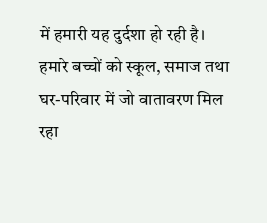में हमारी यह दुर्दशा हो रही है। हमारे बच्चों को स्कूल, समाज तथा घर-परिवार में जो वातावरण मिल रहा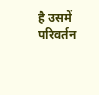है उसमें परिवर्तन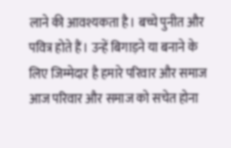लाने की आवश्यकता है। बच्चे पुनीत और पवित्र होते हैं। उन्हें बिगाड़ने या बनाने के लिए जिम्मेदार है हमारे परिवार और समाज आज परिवार और समाज को सचेत होना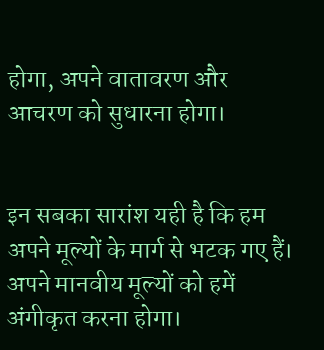होगा, अपने वातावरण और आचरण को सुधारना होगा।


इन सबका सारांश यही है कि हम अपने मूल्यों के मार्ग से भटक गए हैं। अपने मानवीय मूल्यों को हमें अंगीकृत करना होगा।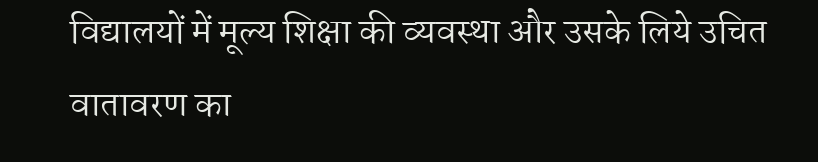विद्यालयों में मूल्य शिक्षा की व्यवस्था और उसके लिये उचित वातावरण का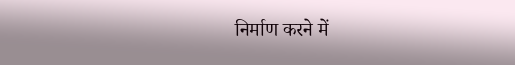निर्माण करने में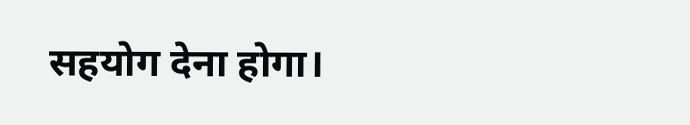सहयोग देना होगा।